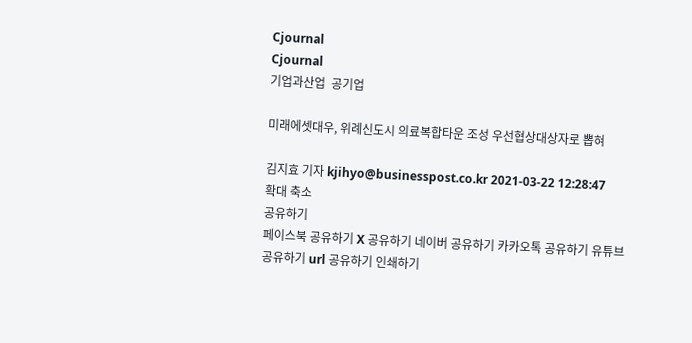Cjournal
Cjournal
기업과산업  공기업

미래에셋대우, 위례신도시 의료복합타운 조성 우선협상대상자로 뽑혀

김지효 기자 kjihyo@businesspost.co.kr 2021-03-22 12:28:47
확대 축소
공유하기
페이스북 공유하기 X 공유하기 네이버 공유하기 카카오톡 공유하기 유튜브 공유하기 url 공유하기 인쇄하기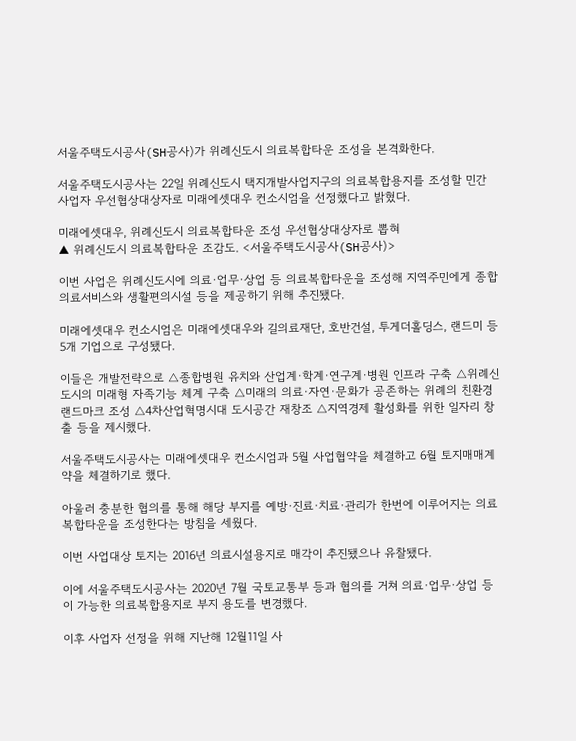서울주택도시공사(SH공사)가 위례신도시 의료복합타운 조성을 본격화한다.

서울주택도시공사는 22일 위례신도시 택지개발사업지구의 의료복합용지를 조성할 민간사업자 우선협상대상자로 미래에셋대우 컨소시엄을 선정했다고 밝혔다.

미래에셋대우, 위례신도시 의료복합타운 조성 우선협상대상자로 뽑혀
▲ 위례신도시 의료복합타운 조감도. <서울주택도시공사(SH공사)>

이번 사업은 위례신도시에 의료·업무·상업 등 의료복합타운을 조성해 지역주민에게 종합 의료서비스와 생활편의시설 등을 제공하기 위해 추진됐다.

미래에셋대우 컨소시엄은 미래에셋대우와 길의료재단, 호반건설, 투게더홀딩스, 랜드미 등 5개 기업으로 구성됐다.

이들은 개발전략으로 △종합병원 유치와 산업계·학계·연구계·병원 인프라 구축 △위례신도시의 미래형 자족기능 체계 구축 △미래의 의료·자연·문화가 공존하는 위례의 친환경 랜드마크 조성 △4차산업혁명시대 도시공간 재창조 △지역경제 활성화를 위한 일자리 창출 등을 제시했다.

서울주택도시공사는 미래에셋대우 컨소시엄과 5월 사업협약을 체결하고 6월 토지매매계약을 체결하기로 했다.

아울러 충분한 협의를 통해 해당 부지를 예방·진료·치료·관리가 한번에 이루어지는 의료복합타운을 조성한다는 방침을 세웠다.

이번 사업대상 토지는 2016년 의료시설용지로 매각이 추진됐으나 유찰됐다.

이에 서울주택도시공사는 2020년 7월 국토교통부 등과 협의를 거쳐 의료·업무·상업 등이 가능한 의료복합용지로 부지 용도를 변경했다.

이후 사업자 선정을 위해 지난해 12월11일 사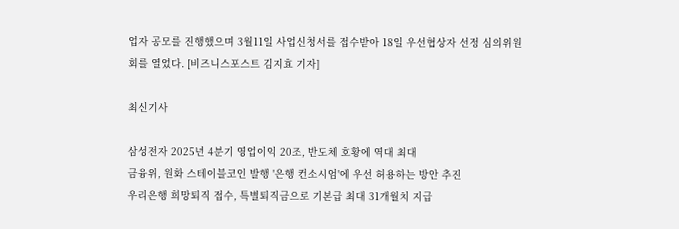업자 공모를 진행했으며 3월11일 사업신청서를 접수받아 18일 우선협상자 선정 심의위원회를 열었다. [비즈니스포스트 김지효 기자]

최신기사

삼성전자 2025년 4분기 영업이익 20조, 반도체 호황에 역대 최대
금융위, 원화 스테이블코인 발행 '은행 컨소시엄'에 우선 허용하는 방안 추진
우리은행 희망퇴직 접수, 특별퇴직금으로 기본급 최대 31개월치 지급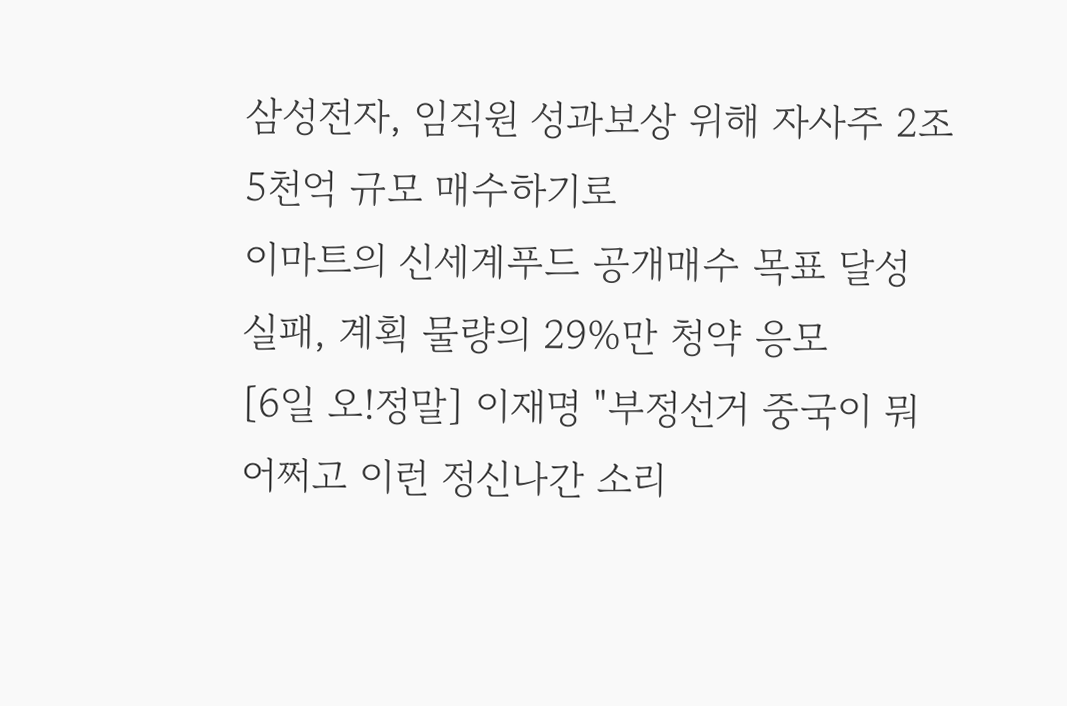삼성전자, 임직원 성과보상 위해 자사주 2조5천억 규모 매수하기로
이마트의 신세계푸드 공개매수 목표 달성 실패, 계획 물량의 29%만 청약 응모
[6일 오!정말] 이재명 "부정선거 중국이 뭐 어쩌고 이런 정신나간 소리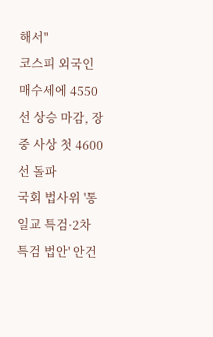해서"
코스피 외국인 매수세에 4550선 상승 마감, 장중 사상 첫 4600선 돌파
국회 법사위 '통일교 특검·2차 특검 법안' 안건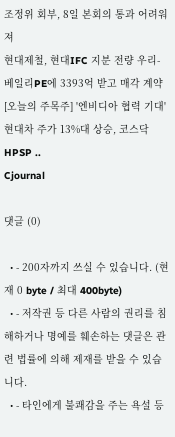조정위 회부, 8일 본회의 통과 어려워져
현대제철, 현대IFC 지분 전량 우리-베일리PE에 3393억 받고 매각 계약
[오늘의 주목주] '엔비디아 협력 기대' 현대차 주가 13%대 상승, 코스닥 HPSP ..
Cjournal

댓글 (0)

  • - 200자까지 쓰실 수 있습니다. (현재 0 byte / 최대 400byte)
  • - 저작권 등 다른 사람의 권리를 침해하거나 명예를 훼손하는 댓글은 관련 법률에 의해 제재를 받을 수 있습니다.
  • - 타인에게 불쾌감을 주는 욕설 등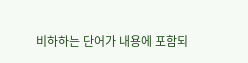비하하는 단어가 내용에 포함되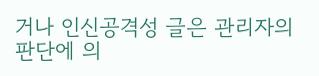거나 인신공격성 글은 관리자의 판단에 의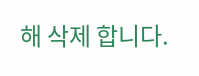해 삭제 합니다.